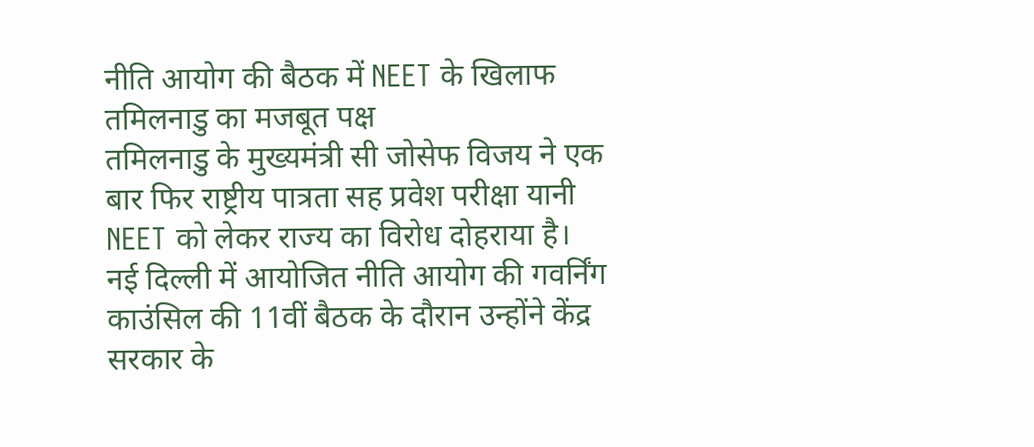नीति आयोग की बैठक में NEET के खिलाफ तमिलनाडु का मजबूत पक्ष
तमिलनाडु के मुख्यमंत्री सी जोसेफ विजय ने एक बार फिर राष्ट्रीय पात्रता सह प्रवेश परीक्षा यानी NEET को लेकर राज्य का विरोध दोहराया है। नई दिल्ली में आयोजित नीति आयोग की गवर्निंग काउंसिल की 11वीं बैठक के दौरान उन्होंने केंद्र सरकार के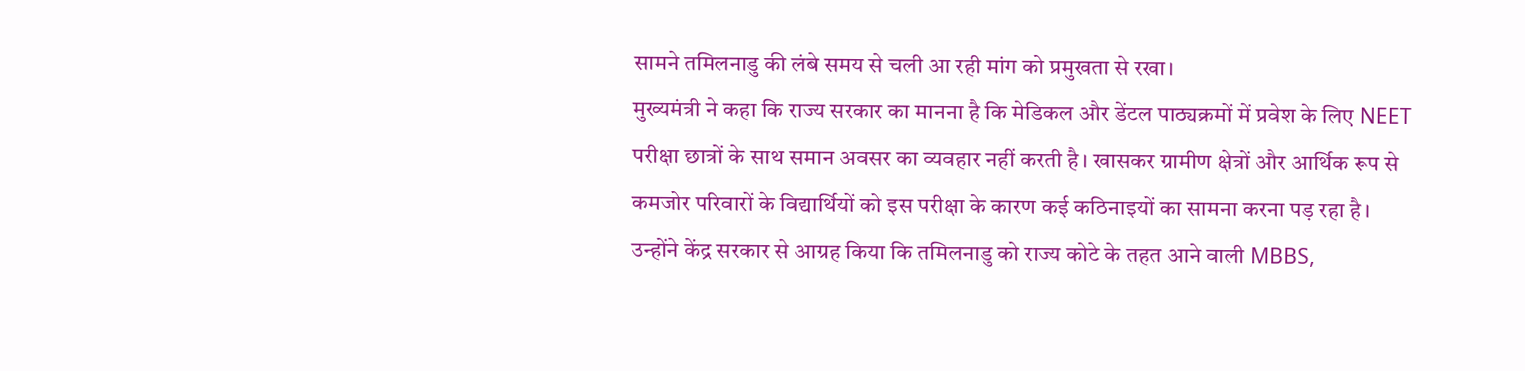सामने तमिलनाडु की लंबे समय से चली आ रही मांग को प्रमुखता से रखा।
मुख्यमंत्री ने कहा कि राज्य सरकार का मानना है कि मेडिकल और डेंटल पाठ्यक्रमों में प्रवेश के लिए NEET परीक्षा छात्रों के साथ समान अवसर का व्यवहार नहीं करती है। खासकर ग्रामीण क्षेत्रों और आर्थिक रूप से कमजोर परिवारों के विद्यार्थियों को इस परीक्षा के कारण कई कठिनाइयों का सामना करना पड़ रहा है।
उन्होंने केंद्र सरकार से आग्रह किया कि तमिलनाडु को राज्य कोटे के तहत आने वाली MBBS,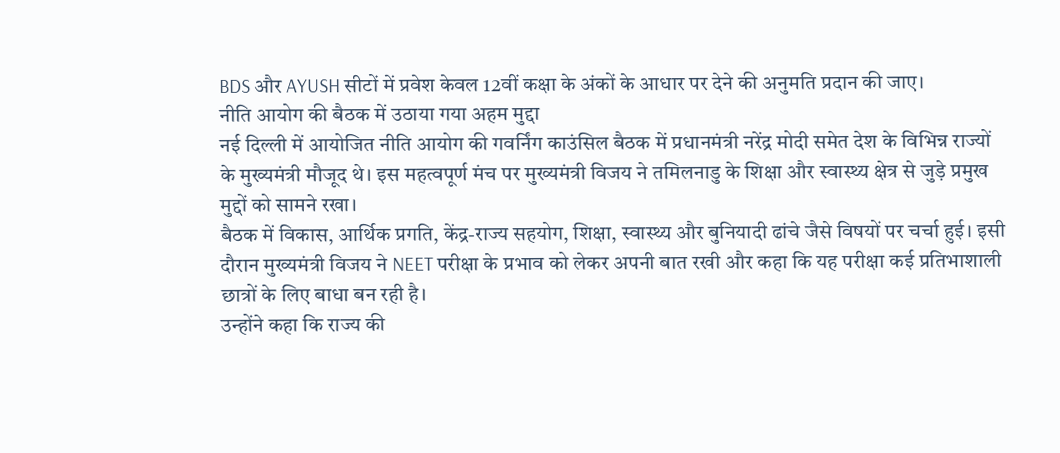BDS और AYUSH सीटों में प्रवेश केवल 12वीं कक्षा के अंकों के आधार पर देने की अनुमति प्रदान की जाए।
नीति आयोग की बैठक में उठाया गया अहम मुद्दा
नई दिल्ली में आयोजित नीति आयोग की गवर्निंग काउंसिल बैठक में प्रधानमंत्री नरेंद्र मोदी समेत देश के विभिन्न राज्यों के मुख्यमंत्री मौजूद थे। इस महत्वपूर्ण मंच पर मुख्यमंत्री विजय ने तमिलनाडु के शिक्षा और स्वास्थ्य क्षेत्र से जुड़े प्रमुख मुद्दों को सामने रखा।
बैठक में विकास, आर्थिक प्रगति, केंद्र-राज्य सहयोग, शिक्षा, स्वास्थ्य और बुनियादी ढांचे जैसे विषयों पर चर्चा हुई। इसी दौरान मुख्यमंत्री विजय ने NEET परीक्षा के प्रभाव को लेकर अपनी बात रखी और कहा कि यह परीक्षा कई प्रतिभाशाली छात्रों के लिए बाधा बन रही है।
उन्होंने कहा कि राज्य की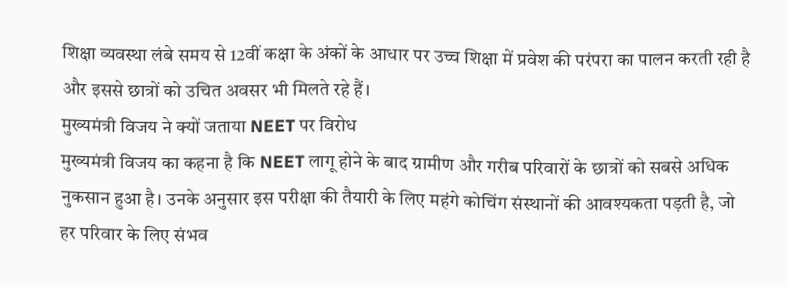शिक्षा व्यवस्था लंबे समय से 12वीं कक्षा के अंकों के आधार पर उच्च शिक्षा में प्रवेश की परंपरा का पालन करती रही है और इससे छात्रों को उचित अवसर भी मिलते रहे हैं।
मुख्यमंत्री विजय ने क्यों जताया NEET पर विरोध
मुख्यमंत्री विजय का कहना है कि NEET लागू होने के बाद ग्रामीण और गरीब परिवारों के छात्रों को सबसे अधिक नुकसान हुआ है। उनके अनुसार इस परीक्षा की तैयारी के लिए महंगे कोचिंग संस्थानों की आवश्यकता पड़ती है, जो हर परिवार के लिए संभव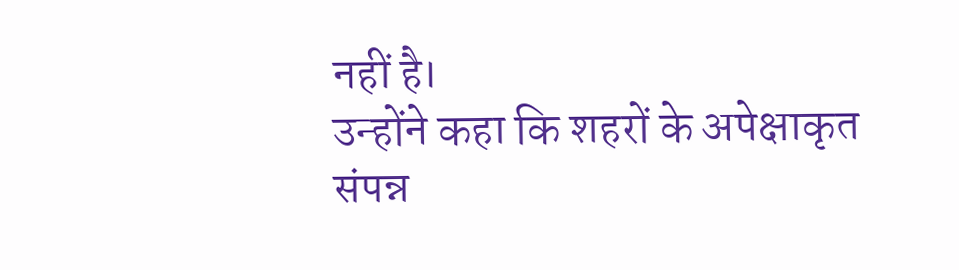नहीं है।
उन्होंने कहा कि शहरों के अपेक्षाकृत संपन्न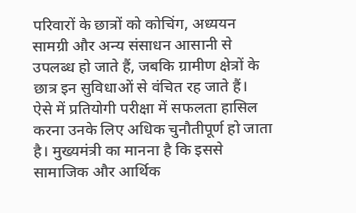परिवारों के छात्रों को कोचिंग, अध्ययन सामग्री और अन्य संसाधन आसानी से उपलब्ध हो जाते हैं, जबकि ग्रामीण क्षेत्रों के छात्र इन सुविधाओं से वंचित रह जाते हैं।
ऐसे में प्रतियोगी परीक्षा में सफलता हासिल करना उनके लिए अधिक चुनौतीपूर्ण हो जाता है। मुख्यमंत्री का मानना है कि इससे सामाजिक और आर्थिक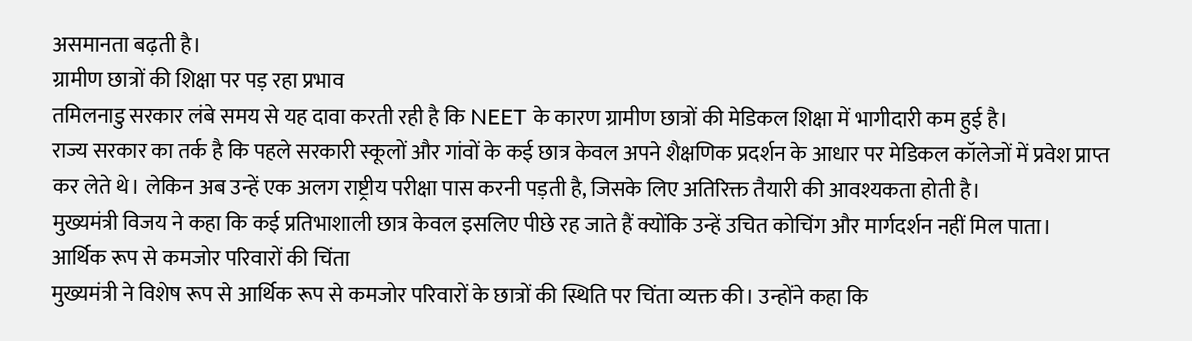असमानता बढ़ती है।
ग्रामीण छात्रों की शिक्षा पर पड़ रहा प्रभाव
तमिलनाडु सरकार लंबे समय से यह दावा करती रही है कि NEET के कारण ग्रामीण छात्रों की मेडिकल शिक्षा में भागीदारी कम हुई है।
राज्य सरकार का तर्क है कि पहले सरकारी स्कूलों और गांवों के कई छात्र केवल अपने शैक्षणिक प्रदर्शन के आधार पर मेडिकल कॉलेजों में प्रवेश प्राप्त कर लेते थे। लेकिन अब उन्हें एक अलग राष्ट्रीय परीक्षा पास करनी पड़ती है, जिसके लिए अतिरिक्त तैयारी की आवश्यकता होती है।
मुख्यमंत्री विजय ने कहा कि कई प्रतिभाशाली छात्र केवल इसलिए पीछे रह जाते हैं क्योंकि उन्हें उचित कोचिंग और मार्गदर्शन नहीं मिल पाता।
आर्थिक रूप से कमजोर परिवारों की चिंता
मुख्यमंत्री ने विशेष रूप से आर्थिक रूप से कमजोर परिवारों के छात्रों की स्थिति पर चिंता व्यक्त की। उन्होंने कहा कि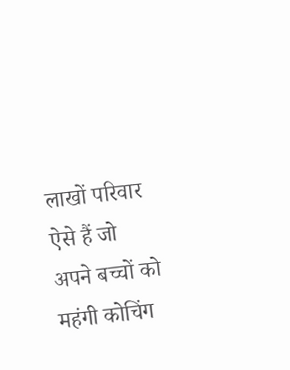लाखों परिवार ऐसे हैं जो अपने बच्चों को महंगी कोचिंग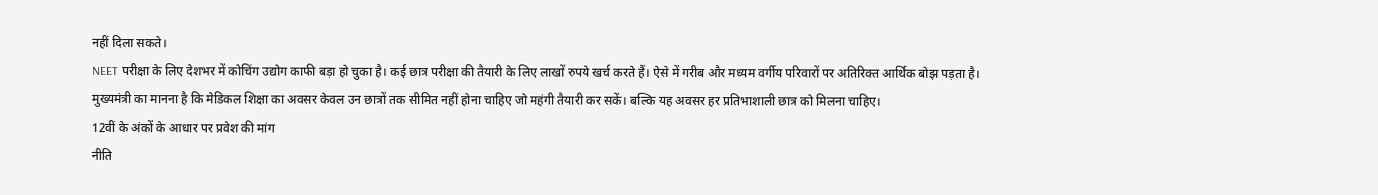नहीं दिला सकते।
NEET परीक्षा के लिए देशभर में कोचिंग उद्योग काफी बड़ा हो चुका है। कई छात्र परीक्षा की तैयारी के लिए लाखों रुपये खर्च करते हैं। ऐसे में गरीब और मध्यम वर्गीय परिवारों पर अतिरिक्त आर्थिक बोझ पड़ता है।
मुख्यमंत्री का मानना है कि मेडिकल शिक्षा का अवसर केवल उन छात्रों तक सीमित नहीं होना चाहिए जो महंगी तैयारी कर सकें। बल्कि यह अवसर हर प्रतिभाशाली छात्र को मिलना चाहिए।
12वीं के अंकों के आधार पर प्रवेश की मांग
नीति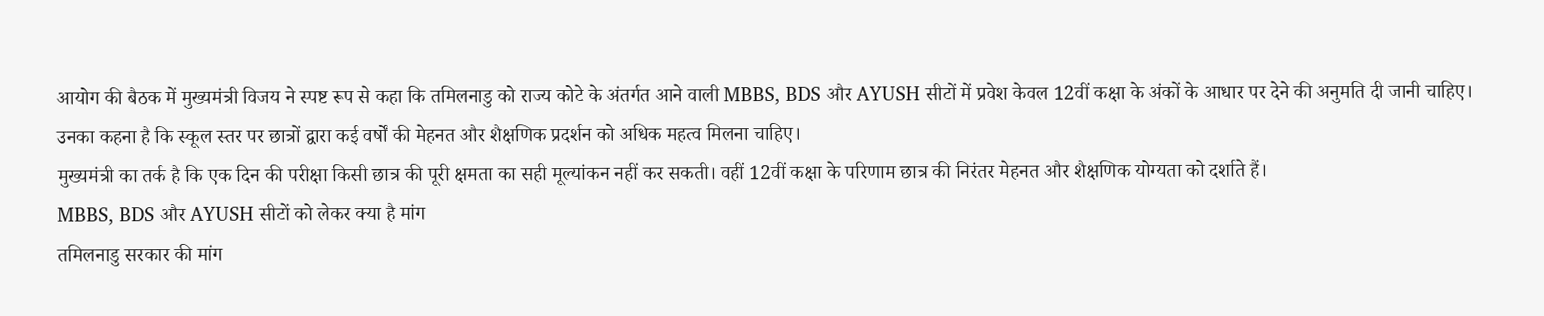आयोग की बैठक में मुख्यमंत्री विजय ने स्पष्ट रूप से कहा कि तमिलनाडु को राज्य कोटे के अंतर्गत आने वाली MBBS, BDS और AYUSH सीटों में प्रवेश केवल 12वीं कक्षा के अंकों के आधार पर देने की अनुमति दी जानी चाहिए।
उनका कहना है कि स्कूल स्तर पर छात्रों द्वारा कई वर्षों की मेहनत और शैक्षणिक प्रदर्शन को अधिक महत्व मिलना चाहिए।
मुख्यमंत्री का तर्क है कि एक दिन की परीक्षा किसी छात्र की पूरी क्षमता का सही मूल्यांकन नहीं कर सकती। वहीं 12वीं कक्षा के परिणाम छात्र की निरंतर मेहनत और शैक्षणिक योग्यता को दर्शाते हैं।
MBBS, BDS और AYUSH सीटों को लेकर क्या है मांग
तमिलनाडु सरकार की मांग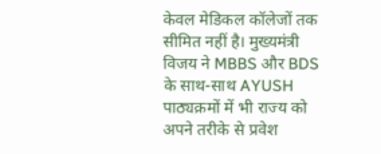केवल मेडिकल कॉलेजों तक सीमित नहीं है। मुख्यमंत्री विजय ने MBBS और BDS के साथ-साथ AYUSH पाठ्यक्रमों में भी राज्य को अपने तरीके से प्रवेश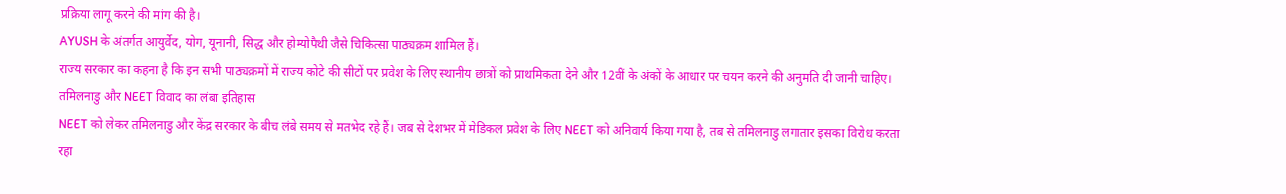प्रक्रिया लागू करने की मांग की है।
AYUSH के अंतर्गत आयुर्वेद, योग, यूनानी, सिद्ध और होम्योपैथी जैसे चिकित्सा पाठ्यक्रम शामिल हैं।
राज्य सरकार का कहना है कि इन सभी पाठ्यक्रमों में राज्य कोटे की सीटों पर प्रवेश के लिए स्थानीय छात्रों को प्राथमिकता देने और 12वीं के अंकों के आधार पर चयन करने की अनुमति दी जानी चाहिए।
तमिलनाडु और NEET विवाद का लंबा इतिहास
NEET को लेकर तमिलनाडु और केंद्र सरकार के बीच लंबे समय से मतभेद रहे हैं। जब से देशभर में मेडिकल प्रवेश के लिए NEET को अनिवार्य किया गया है, तब से तमिलनाडु लगातार इसका विरोध करता रहा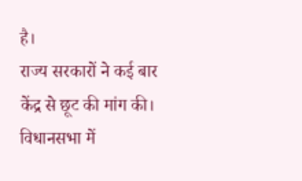है।
राज्य सरकारों ने कई बार केंद्र से छूट की मांग की। विधानसभा में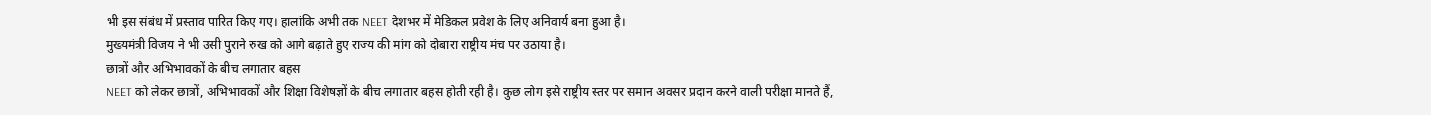भी इस संबंध में प्रस्ताव पारित किए गए। हालांकि अभी तक NEET देशभर में मेडिकल प्रवेश के लिए अनिवार्य बना हुआ है।
मुख्यमंत्री विजय ने भी उसी पुराने रुख को आगे बढ़ाते हुए राज्य की मांग को दोबारा राष्ट्रीय मंच पर उठाया है।
छात्रों और अभिभावकों के बीच लगातार बहस
NEET को लेकर छात्रों, अभिभावकों और शिक्षा विशेषज्ञों के बीच लगातार बहस होती रही है। कुछ लोग इसे राष्ट्रीय स्तर पर समान अवसर प्रदान करने वाली परीक्षा मानते हैं,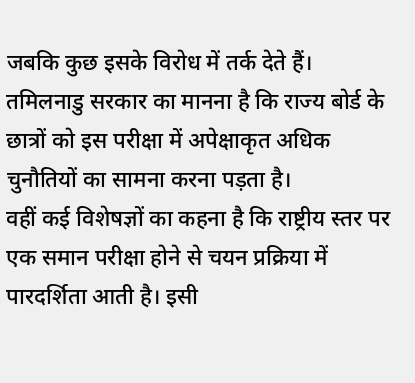जबकि कुछ इसके विरोध में तर्क देते हैं।
तमिलनाडु सरकार का मानना है कि राज्य बोर्ड के छात्रों को इस परीक्षा में अपेक्षाकृत अधिक चुनौतियों का सामना करना पड़ता है।
वहीं कई विशेषज्ञों का कहना है कि राष्ट्रीय स्तर पर एक समान परीक्षा होने से चयन प्रक्रिया में पारदर्शिता आती है। इसी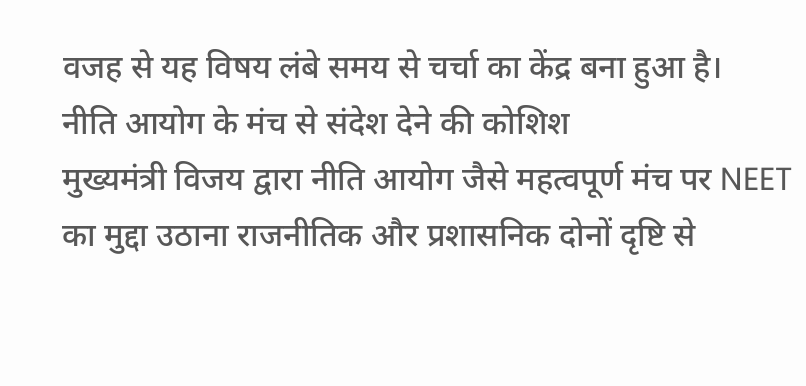वजह से यह विषय लंबे समय से चर्चा का केंद्र बना हुआ है।
नीति आयोग के मंच से संदेश देने की कोशिश
मुख्यमंत्री विजय द्वारा नीति आयोग जैसे महत्वपूर्ण मंच पर NEET का मुद्दा उठाना राजनीतिक और प्रशासनिक दोनों दृष्टि से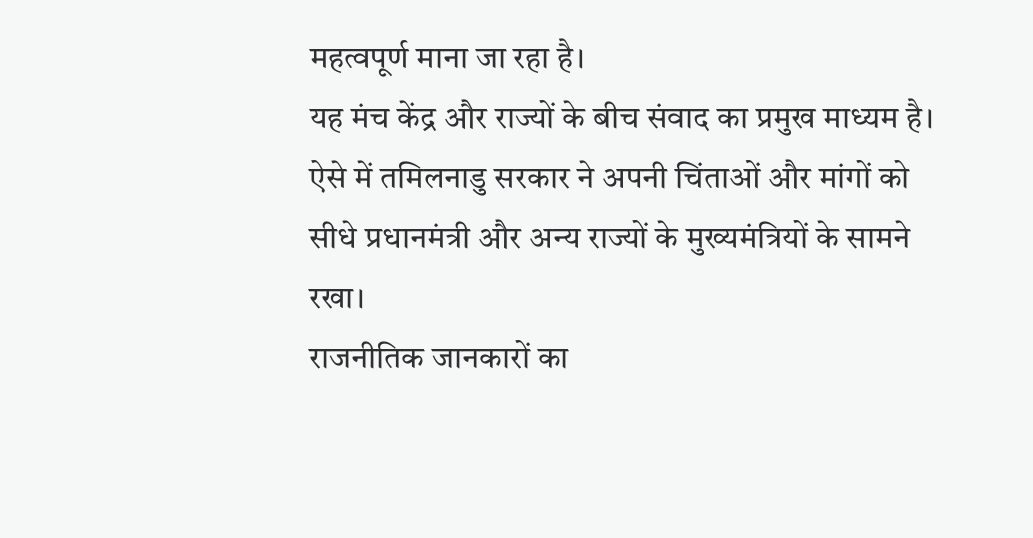महत्वपूर्ण माना जा रहा है।
यह मंच केंद्र और राज्यों के बीच संवाद का प्रमुख माध्यम है। ऐसे में तमिलनाडु सरकार ने अपनी चिंताओं और मांगों को सीधे प्रधानमंत्री और अन्य राज्यों के मुख्यमंत्रियों के सामने रखा।
राजनीतिक जानकारों का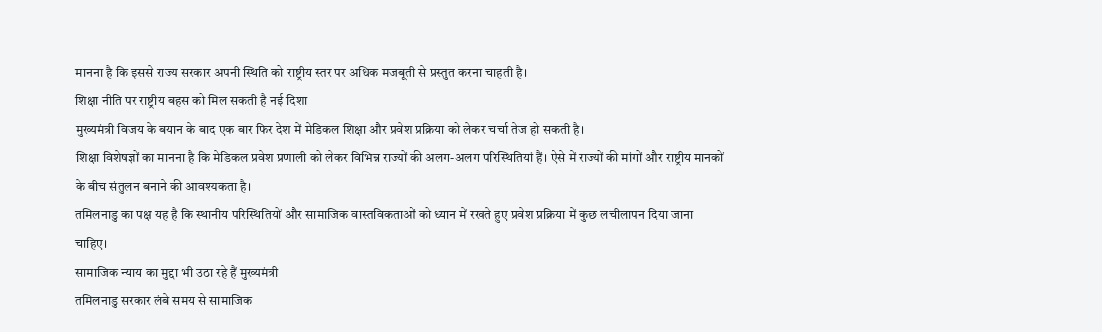मानना है कि इससे राज्य सरकार अपनी स्थिति को राष्ट्रीय स्तर पर अधिक मजबूती से प्रस्तुत करना चाहती है।
शिक्षा नीति पर राष्ट्रीय बहस को मिल सकती है नई दिशा
मुख्यमंत्री विजय के बयान के बाद एक बार फिर देश में मेडिकल शिक्षा और प्रवेश प्रक्रिया को लेकर चर्चा तेज हो सकती है।
शिक्षा विशेषज्ञों का मानना है कि मेडिकल प्रवेश प्रणाली को लेकर विभिन्न राज्यों की अलग-अलग परिस्थितियां हैं। ऐसे में राज्यों की मांगों और राष्ट्रीय मानकों के बीच संतुलन बनाने की आवश्यकता है।
तमिलनाडु का पक्ष यह है कि स्थानीय परिस्थितियों और सामाजिक वास्तविकताओं को ध्यान में रखते हुए प्रवेश प्रक्रिया में कुछ लचीलापन दिया जाना चाहिए।
सामाजिक न्याय का मुद्दा भी उठा रहे हैं मुख्यमंत्री
तमिलनाडु सरकार लंबे समय से सामाजिक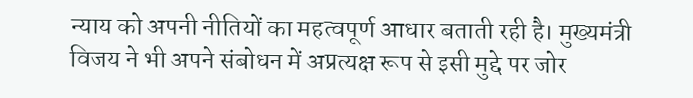न्याय को अपनी नीतियों का महत्वपूर्ण आधार बताती रही है। मुख्यमंत्री विजय ने भी अपने संबोधन में अप्रत्यक्ष रूप से इसी मुद्दे पर जोर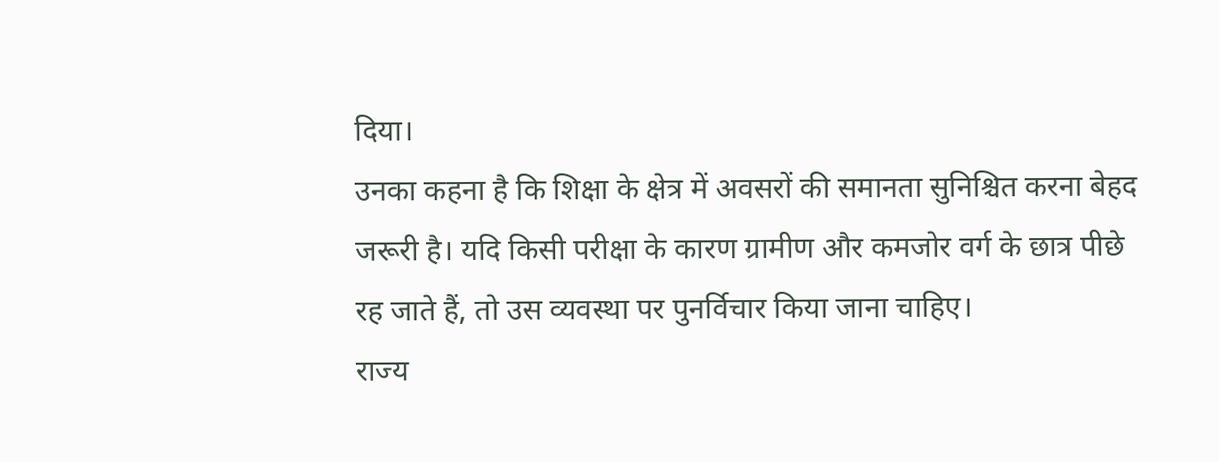दिया।
उनका कहना है कि शिक्षा के क्षेत्र में अवसरों की समानता सुनिश्चित करना बेहद जरूरी है। यदि किसी परीक्षा के कारण ग्रामीण और कमजोर वर्ग के छात्र पीछे रह जाते हैं, तो उस व्यवस्था पर पुनर्विचार किया जाना चाहिए।
राज्य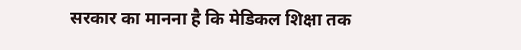सरकार का मानना है कि मेडिकल शिक्षा तक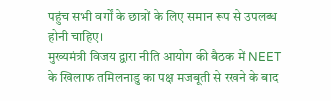पहुंच सभी वर्गों के छात्रों के लिए समान रूप से उपलब्ध होनी चाहिए।
मुख्यमंत्री विजय द्वारा नीति आयोग की बैठक में NEET के खिलाफ तमिलनाडु का पक्ष मजबूती से रखने के बाद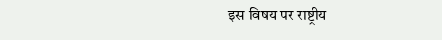इस विषय पर राष्ट्रीय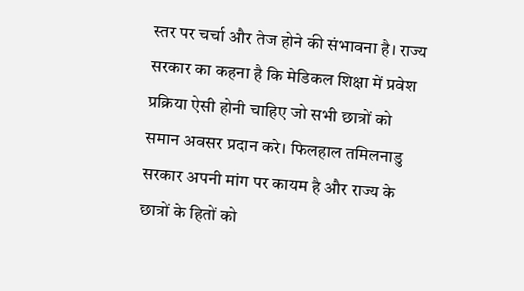स्तर पर चर्चा और तेज होने की संभावना है। राज्य सरकार का कहना है कि मेडिकल शिक्षा में प्रवेश प्रक्रिया ऐसी होनी चाहिए जो सभी छात्रों को समान अवसर प्रदान करे। फिलहाल तमिलनाडु सरकार अपनी मांग पर कायम है और राज्य के छात्रों के हितों को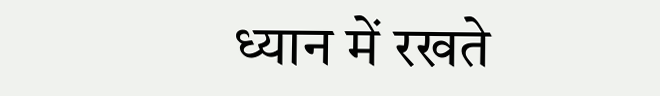ध्यान में रखते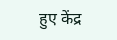हुए केंद्र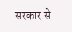सरकार से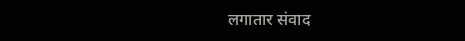लगातार संवाद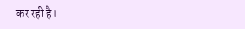कर रही है।